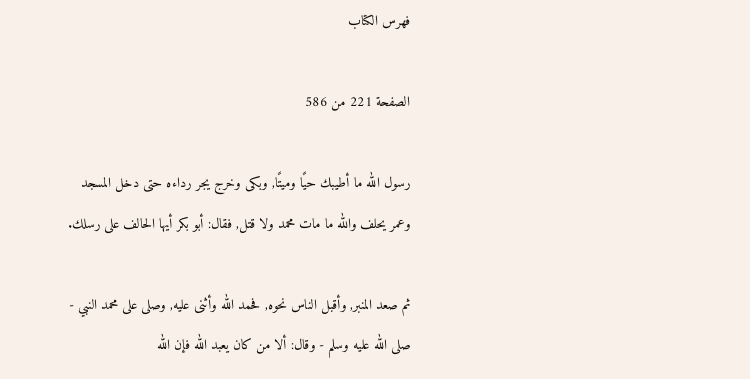فهرس الكتاب

الصفحة 221 من 586

رسول الله ما أطيبك حيًا وميتًا, وبكى وخرج يجر رداءه حتى دخل المسجد وعمر يحلف والله ما مات محمد ولا قتل, فقال: أبو بكر أيها الحالف على رسلك.

ثم صعد المنبر, وأقبل الناس نحوه, فحمد الله وأثنى عليه, وصلى على محمد النبي - صلى الله عليه وسلم - وقال: ألا من كان يعبد الله فإن الله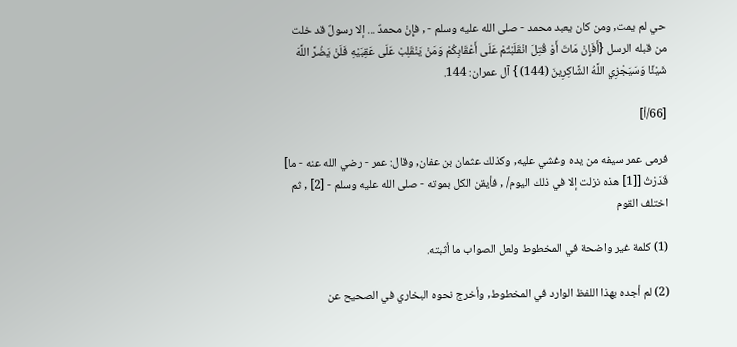حي لم يمت, ومن كان يعبد محمد - صلى الله عليه وسلم - , فإِنْ محمدٌ ... إلا رسولٌ قد خلت من قبله الرسل {أَفَإِنْ مَاتَ أَوْ قُتِلَ انْقَلَبْتُمْ عَلَى أَعْقَابِكُمْ وَمَنْ يَنْقَلِبْ عَلَى عَقِبَيْهِ فَلَنْ يَضُرَّ اللَّهَ شَيْئًا وَسَيَجْزِي اللَّهُ الشَّاكِرِينَ (144) } آل عمران: 144.

[66/أ]

فرمى عمر سيفه من يده وغشي عليه, وكذلك عثمان بن عفان, وقال: عمر - رضي الله عنه - ما] قَدَرْتُ [[1] هذه نزلت إلا في ذلك اليوم/ , فأيقن الكل بموته - صلى الله عليه وسلم - [2] , ثم اختلف القوم

(1) كلمة غير واضحة في المخطوط ولعل الصواب ما أثبته.

(2) لم أجده بهذا اللفظ الوارد في المخطوط, وأخرج نحوه البخاري في الصحيح عن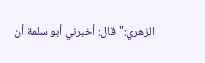الزهري:"قال: أخبرني أبو سلمة أن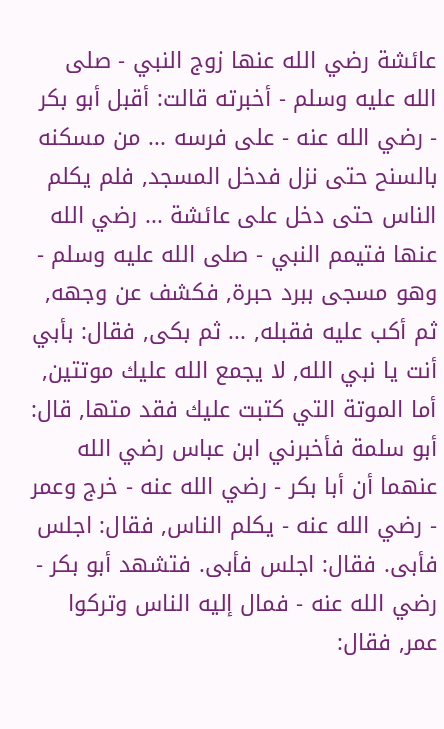عائشة رضي الله عنها زوج النبي - صلى الله عليه وسلم - أخبرته قالت: أقبل أبو بكر - رضي الله عنه - على فرسه ... من مسكنه بالسنح حتى نزل فدخل المسجد, فلم يكلم الناس حتى دخل على عائشة ... رضي الله عنها فتيمم النبي - صلى الله عليه وسلم - وهو مسجى ببرد حبرة, فكشف عن وجهه, ثم أكب عليه فقبله, ... ثم بكى, فقال: بأبي أنت يا نبي الله, لا يجمع الله عليك موتتين, أما الموتة التي كتبت عليك فقد متها, قال: أبو سلمة فأخبرني ابن عباس رضي الله عنهما أن أبا بكر - رضي الله عنه - خرج وعمر - رضي الله عنه - يكلم الناس, فقال: اجلس فأبى. فقال: اجلس فأبى. فتشهد أبو بكر - رضي الله عنه - فمال إليه الناس وتركوا عمر, فقال: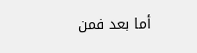أما بعد فمن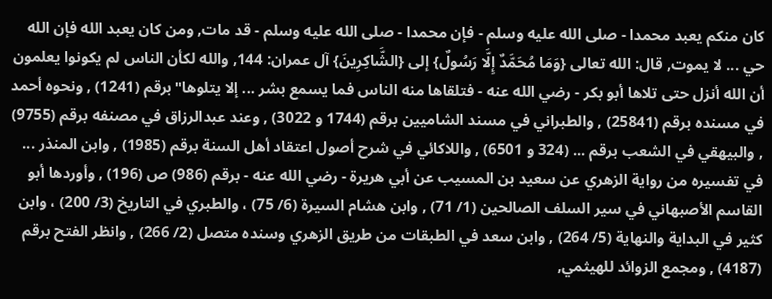كان منكم يعبد محمدا - صلى الله عليه وسلم - فإن محمدا - صلى الله عليه وسلم - قد مات, ومن كان يعبد الله فإن الله حي ... لا يموت, قال: الله تعالى {وَمَا مُحَمَّدٌ إِلَّا رَسُولٌ} إلى {الشَّاكِرِينَ} آل عمران: 144, والله لكأن الناس لم يكونوا يعلمون أن الله أنزل حتى تلاها أبو بكر - رضي الله عنه - فتلقاها منه الناس فما يسمع بشر ... إلا يتلوها"برقم (1241) , ونحوه أحمد في مسنده برقم (25841) , والطبراني في مسند الشاميين برقم (1744 و 3022) , وعند عبدالرزاق في مصنفه برقم (9755) , والبيهقي في الشعب برقم ... (324 و 6501) , واللاكائي في شرح أصول اعتقاد أهل السنة برقم (1985) , وابن المنذر ... في تفسيره من رواية الزهري عن سعيد بن المسيب عن أبي هريرة - رضي الله عنه - برقم (986) ص (196) , وأوردها أبو القاسم الأصبهاني في سير السلف الصالحين (1/ 71) , وابن هشام السيرة (6/ 75) ، والطبري في التاريخ (3/ 200) ، وابن كثير في البداية والنهاية (5/ 264) , وابن سعد في الطبقات من طريق الزهري وسنده متصل (2/ 266) , وانظر الفتح برقم (4187) , ومجمع الزوائد للهيثمي,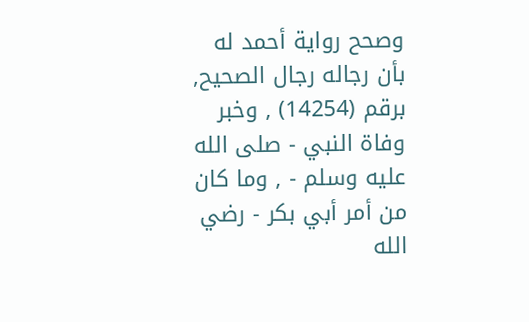وصحح رواية أحمد له بأن رجاله رجال الصحيح, برقم (14254) , وخبر وفاة النبي - صلى الله عليه وسلم - , وما كان من أمر أبي بكر - رضي الله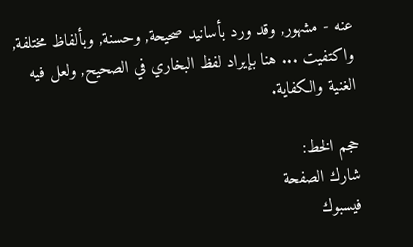عنه - مشهور, وقد ورد بأسانيد صحيحة, وحسنة, وبألفاظ مختلفة, واكتفيت ... هنا بإيراد لفظ البخاري في الصحيح, ولعل فيه الغنية والكفاية.

حجم الخط:
شارك الصفحة
فيسبوك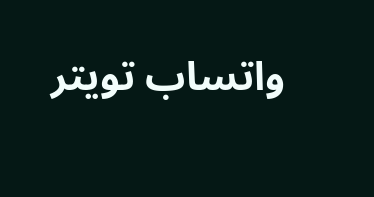واتساب تويتر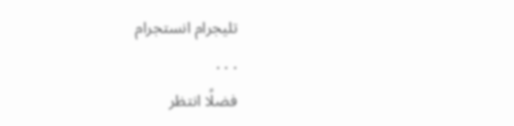تليجرام انستجرام
. . .
فضلًا انتظر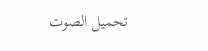تحميل الصوت